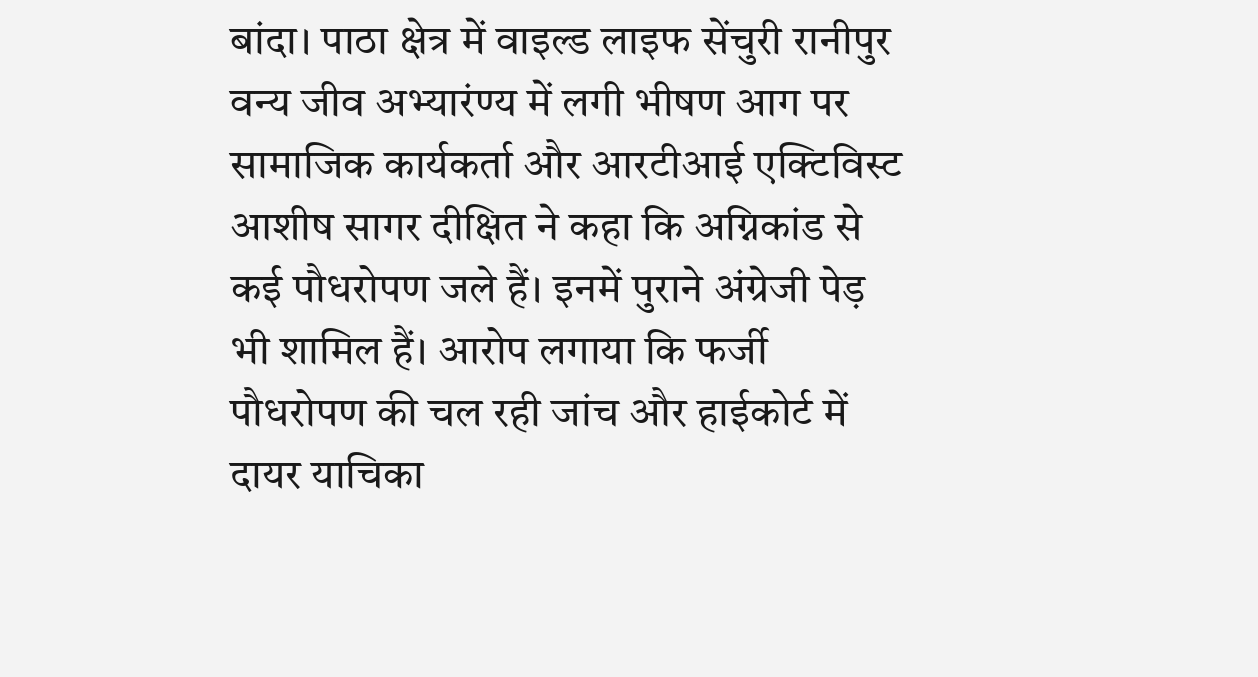बांदा। पाठा क्षेत्र में वाइल्ड लाइफ सेंचुरी रानीपुर वन्य जीव अभ्यारंण्य में लगी भीषण आग पर सामाजिक कार्यकर्ता और आरटीआई एक्टिविस्ट आशीष सागर दीक्षित ने कहा कि अग्निकांड से कई पौधरोपण जले हैं। इनमें पुराने अंग्रेजी पेड़ भी शामिल हैं। आरोप लगाया कि फर्जी पौधरोपण की चल रही जांच और हाईकोर्ट में दायर याचिका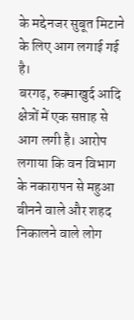के मद्देनजर सुबूत मिटाने के लिए आग लगाई गई है।
बरगढ़, रुक्माखुर्द आदि क्षेत्रों में एक सप्ताह से आग लगी है। आरोप लगाया कि वन विभाग के नकारापन से महुआ बीनने वाले और शहद निकालने वाले लोग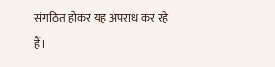संगठित होकर यह अपराध कर रहे हैं।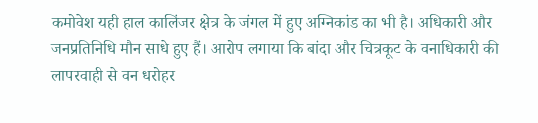कमोवेश यही हाल कालिंजर क्षेत्र के जंगल में हुए अग्निकांड का भी है। अधिकारी और जनप्रतिनिधि मौन साधे हुए हैं। आरोप लगाया कि बांदा और चित्रकूट के वनाधिकारी की लापरवाही से वन धरोहर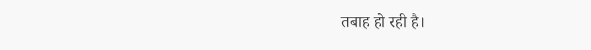तबाह हो रही है।